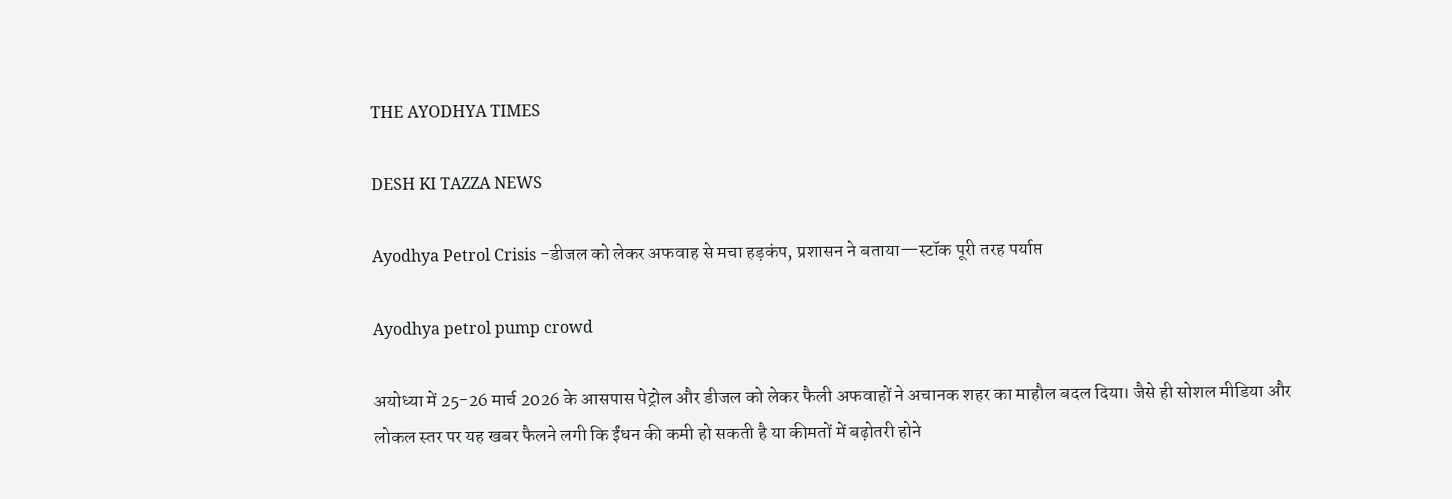THE AYODHYA TIMES

DESH KI TAZZA NEWS

Ayodhya Petrol Crisis -डीजल को लेकर अफवाह से मचा हड़कंप, प्रशासन ने बताया—स्टॉक पूरी तरह पर्याप्त

Ayodhya petrol pump crowd

अयोध्या में 25-26 मार्च 2026 के आसपास पेट्रोल और डीजल को लेकर फैली अफवाहों ने अचानक शहर का माहौल बदल दिया। जैसे ही सोशल मीडिया और लोकल स्तर पर यह खबर फैलने लगी कि ईंधन की कमी हो सकती है या कीमतों में बढ़ोतरी होने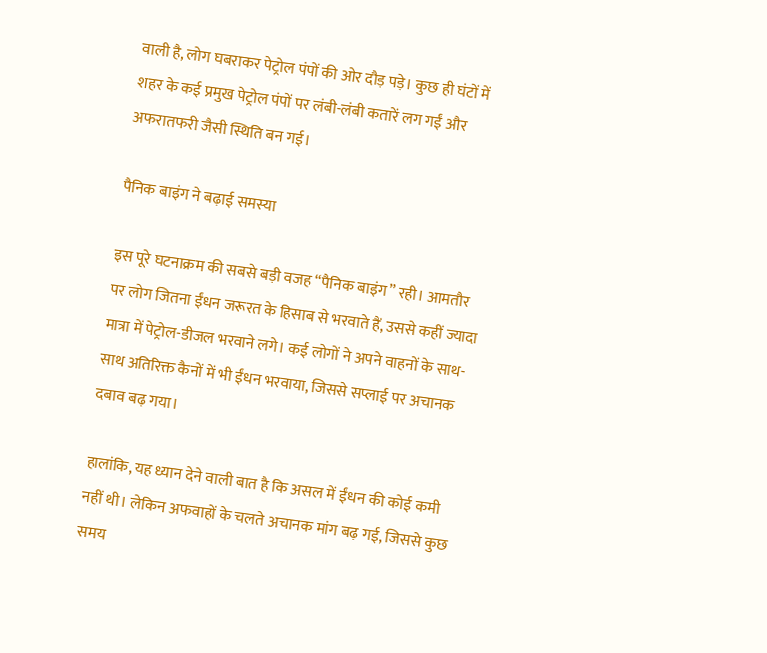वाली है, लोग घबराकर पेट्रोल पंपों की ओर दौड़ पड़े। कुछ ही घंटों में शहर के कई प्रमुख पेट्रोल पंपों पर लंबी-लंबी कतारें लग गईं और अफरातफरी जैसी स्थिति बन गई।

पैनिक बाइंग ने बढ़ाई समस्या

इस पूरे घटनाक्रम की सबसे बड़ी वजह “पैनिक बाइंग” रही। आमतौर पर लोग जितना ईंधन जरूरत के हिसाब से भरवाते हैं, उससे कहीं ज्यादा मात्रा में पेट्रोल-डीजल भरवाने लगे। कई लोगों ने अपने वाहनों के साथ-साथ अतिरिक्त कैनों में भी ईंधन भरवाया, जिससे सप्लाई पर अचानक दबाव बढ़ गया।

हालांकि, यह ध्यान देने वाली बात है कि असल में ईंधन की कोई कमी नहीं थी। लेकिन अफवाहों के चलते अचानक मांग बढ़ गई, जिससे कुछ समय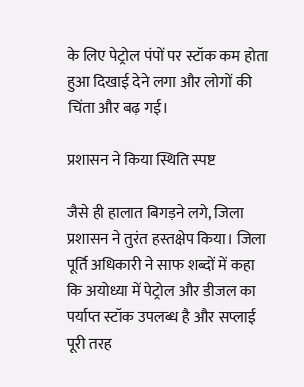के लिए पेट्रोल पंपों पर स्टॉक कम होता हुआ दिखाई देने लगा और लोगों की चिंता और बढ़ गई।

प्रशासन ने किया स्थिति स्पष्ट

जैसे ही हालात बिगड़ने लगे, जिला प्रशासन ने तुरंत हस्तक्षेप किया। जिला पूर्ति अधिकारी ने साफ शब्दों में कहा कि अयोध्या में पेट्रोल और डीजल का पर्याप्त स्टॉक उपलब्ध है और सप्लाई पूरी तरह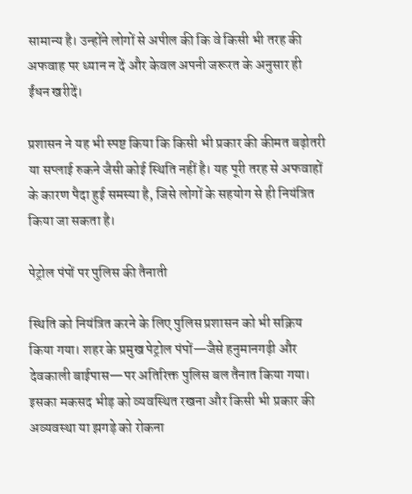सामान्य है। उन्होंने लोगों से अपील की कि वे किसी भी तरह की अफवाह पर ध्यान न दें और केवल अपनी जरूरत के अनुसार ही ईंधन खरीदें।

प्रशासन ने यह भी स्पष्ट किया कि किसी भी प्रकार की कीमत बढ़ोतरी या सप्लाई रुकने जैसी कोई स्थिति नहीं है। यह पूरी तरह से अफवाहों के कारण पैदा हुई समस्या है, जिसे लोगों के सहयोग से ही नियंत्रित किया जा सकता है।

पेट्रोल पंपों पर पुलिस की तैनाती

स्थिति को नियंत्रित करने के लिए पुलिस प्रशासन को भी सक्रिय किया गया। शहर के प्रमुख पेट्रोल पंपों—जैसे हनुमानगढ़ी और देवकाली बाईपास—पर अतिरिक्त पुलिस बल तैनात किया गया। इसका मकसद भीड़ को व्यवस्थित रखना और किसी भी प्रकार की अव्यवस्था या झगड़े को रोकना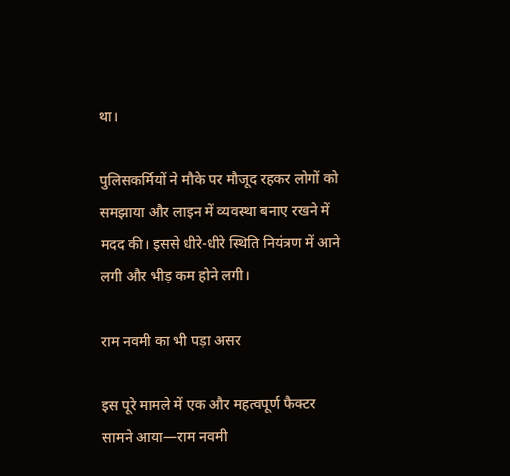था।

पुलिसकर्मियों ने मौके पर मौजूद रहकर लोगों को समझाया और लाइन में व्यवस्था बनाए रखने में मदद की। इससे धीरे-धीरे स्थिति नियंत्रण में आने लगी और भीड़ कम होने लगी।

राम नवमी का भी पड़ा असर

इस पूरे मामले में एक और महत्वपूर्ण फैक्टर सामने आया—राम नवमी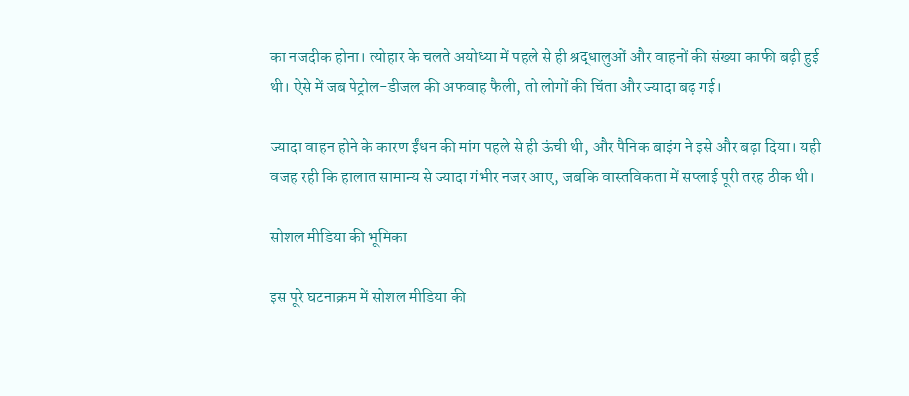का नजदीक होना। त्योहार के चलते अयोध्या में पहले से ही श्रद्धालुओं और वाहनों की संख्या काफी बढ़ी हुई थी। ऐसे में जब पेट्रोल-डीजल की अफवाह फैली, तो लोगों की चिंता और ज्यादा बढ़ गई।

ज्यादा वाहन होने के कारण ईंधन की मांग पहले से ही ऊंची थी, और पैनिक बाइंग ने इसे और बढ़ा दिया। यही वजह रही कि हालात सामान्य से ज्यादा गंभीर नजर आए, जबकि वास्तविकता में सप्लाई पूरी तरह ठीक थी।

सोशल मीडिया की भूमिका

इस पूरे घटनाक्रम में सोशल मीडिया की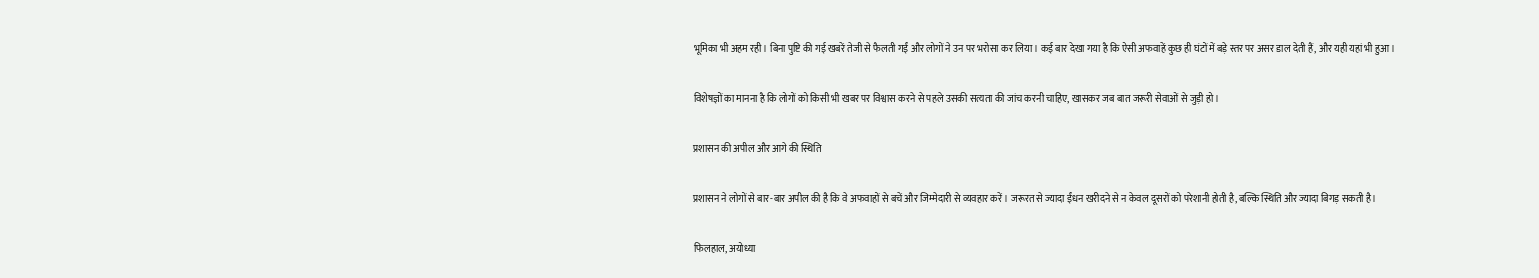भूमिका भी अहम रही। बिना पुष्टि की गई खबरें तेजी से फैलती गईं और लोगों ने उन पर भरोसा कर लिया। कई बार देखा गया है कि ऐसी अफवाहें कुछ ही घंटों में बड़े स्तर पर असर डाल देती हैं, और यही यहां भी हुआ।

विशेषज्ञों का मानना है कि लोगों को किसी भी खबर पर विश्वास करने से पहले उसकी सत्यता की जांच करनी चाहिए, खासकर जब बात जरूरी सेवाओं से जुड़ी हो।

प्रशासन की अपील और आगे की स्थिति

प्रशासन ने लोगों से बार-बार अपील की है कि वे अफवाहों से बचें और जिम्मेदारी से व्यवहार करें। जरूरत से ज्यादा ईंधन खरीदने से न केवल दूसरों को परेशानी होती है, बल्कि स्थिति और ज्यादा बिगड़ सकती है।

फिलहाल, अयोध्या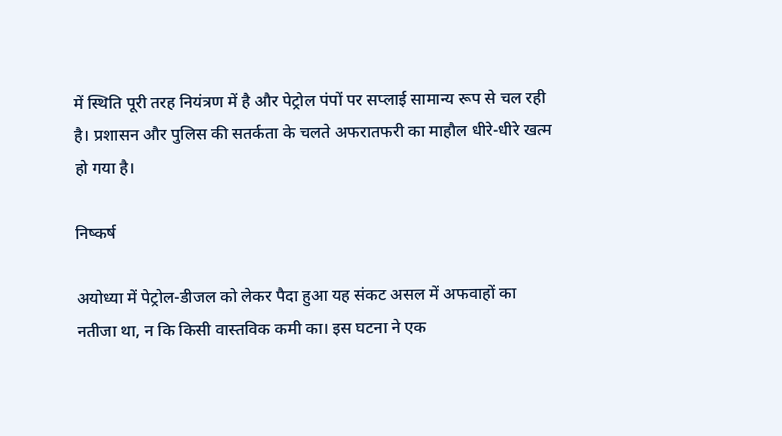में स्थिति पूरी तरह नियंत्रण में है और पेट्रोल पंपों पर सप्लाई सामान्य रूप से चल रही है। प्रशासन और पुलिस की सतर्कता के चलते अफरातफरी का माहौल धीरे-धीरे खत्म हो गया है।

निष्कर्ष

अयोध्या में पेट्रोल-डीजल को लेकर पैदा हुआ यह संकट असल में अफवाहों का नतीजा था, न कि किसी वास्तविक कमी का। इस घटना ने एक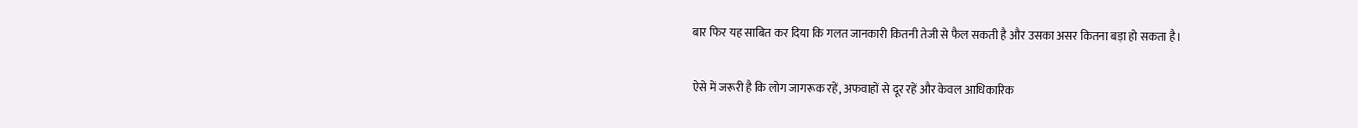बार फिर यह साबित कर दिया कि गलत जानकारी कितनी तेजी से फैल सकती है और उसका असर कितना बड़ा हो सकता है।

ऐसे में जरूरी है कि लोग जागरूक रहें, अफवाहों से दूर रहें और केवल आधिकारिक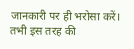जानकारी पर ही भरोसा करें। तभी इस तरह की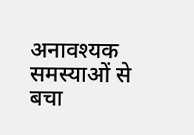अनावश्यक समस्याओं से बचा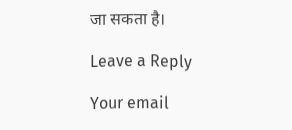जा सकता है।

Leave a Reply

Your email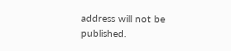address will not be published.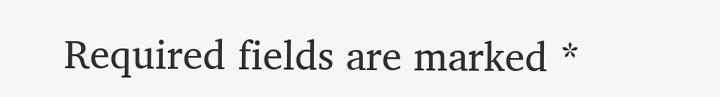Required fields are marked *